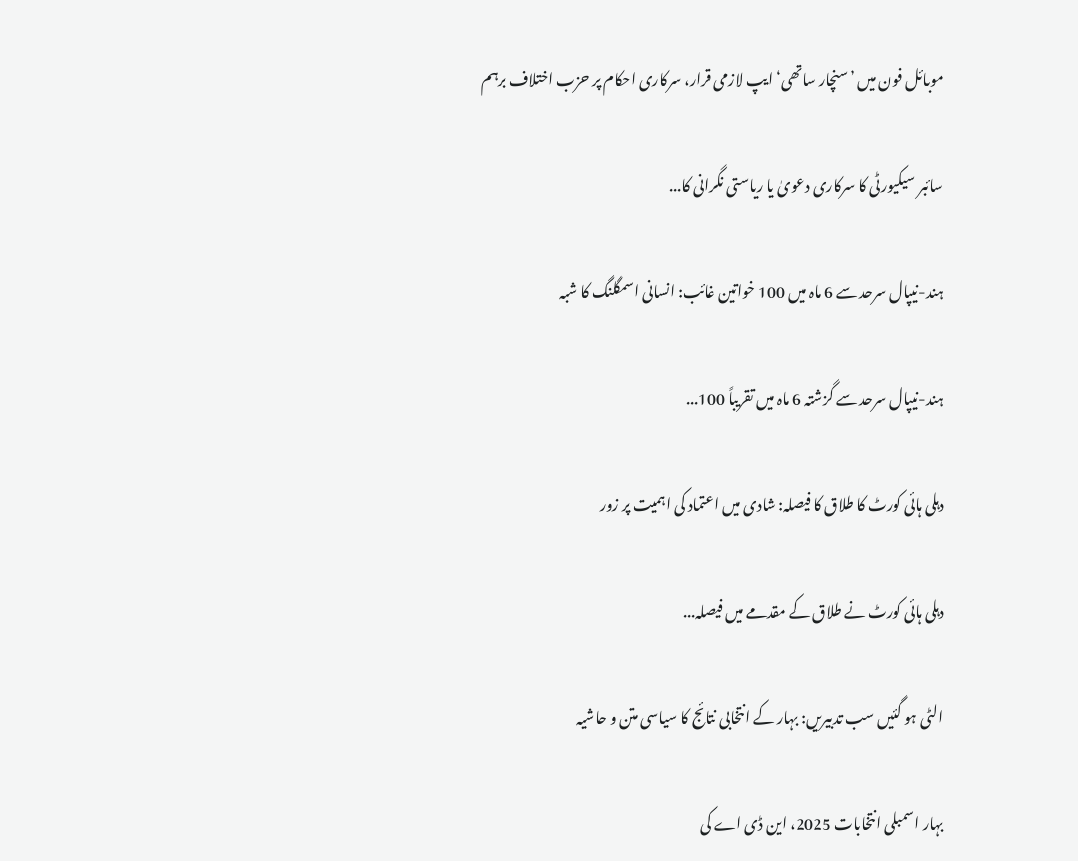موبائل فون میں ’سنچار ساتھی‘ ایپ لازمی قرار، سرکاری احکام پر حزب اختلاف برہم

سائبر سیکیورٹی کا سرکاری دعویٰ یا ریاستی نگرانی کا...

ہند-نیپال سرحد سے 6 ماہ میں 100 خواتین غائب: انسانی اسمگلنگ کا شبہ

ہند-نیپال سرحد سے گزشتہ 6 ماہ میں تقریباً 100...

دہلی ہائی کورٹ کا طلاق کا فیصلہ: شادی میں اعتماد کی اہمیت پر زور

دہلی ہائی کورٹ نے طلاق کے مقدمے میں فیصلہ...

الٹی ہو گئیں سب تدبیریں: بہار کے انتخابی نتائج کا سیاسی متن و حاشیہ

بہار اسمبلی انتخابات 2025، این ڈی اے کی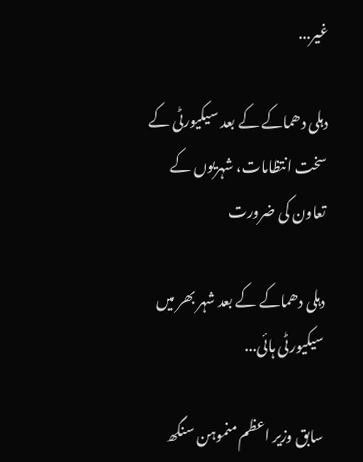غیر...

دہلی دھماکے کے بعد سیکیورٹی کے سخت انتظامات، شہریوں کے تعاون کی ضرورت

دہلی دھماکے کے بعد شہر بھر میں سیکیورٹی ہائی...

سابق وزیر اعظم منموہن سنگھ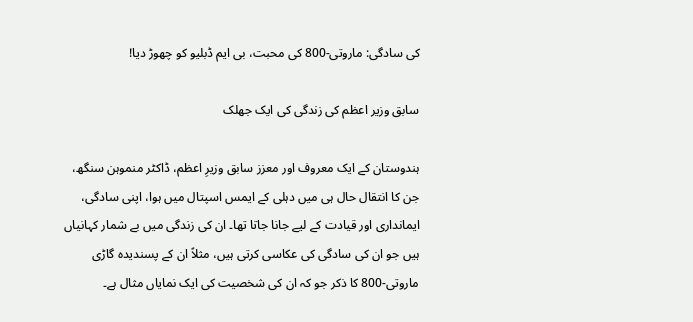کی سادگی: ماروتی-800 کی محبت، بی ایم ڈبلیو کو چھوڑ دیا!

سابق وزیر اعظم کی زندگی کی ایک جھلک

ہندوستان کے ایک معروف اور معزز سابق وزیرِ اعظم، ڈاکٹر منموہن سنگھ، جن کا انتقال حال ہی میں دہلی کے ایمس اسپتال میں ہوا، اپنی سادگی، ایمانداری اور قیادت کے لیے جانا جاتا تھا۔ ان کی زندگی میں بے شمار کہانیاں ہیں جو ان کی سادگی کی عکاسی کرتی ہیں، مثلاً ان کے پسندیدہ گاڑی ماروتی-800 کا ذکر جو کہ ان کی شخصیت کی ایک نمایاں مثال ہے۔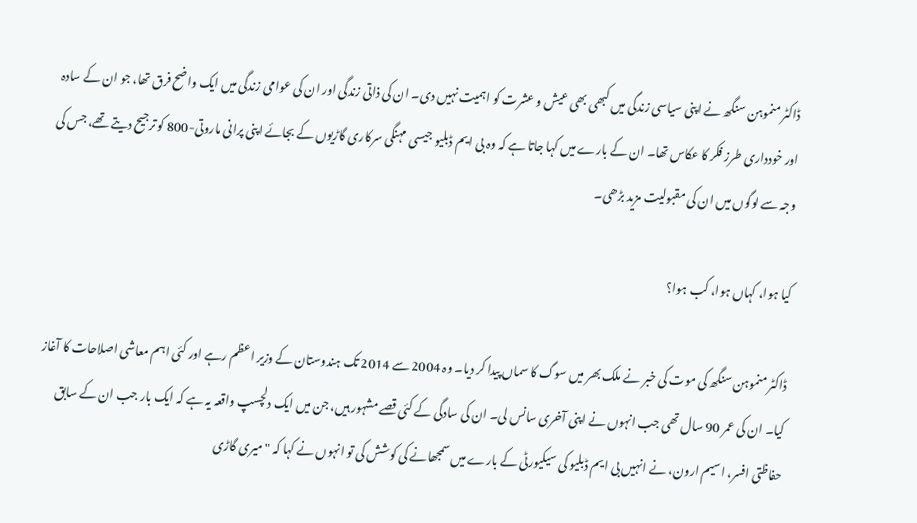ڈاکٹر منموہن سنگھ نے اپنی سیاسی زندگی میں کبھی بھی عیش و عشرت کو اہمیت نہیں دی۔ ان کی ذاتی زندگی اور ان کی عوامی زندگی میں ایک واضح فرق تھا، جو ان کے سادہ اور خودداری طرز فکر کا عکاس تھا۔ ان کے بارے میں کہا جاتا ہے کہ وہ بی ایم ڈبلیو جیسی مہنگی سرکاری گاڑیوں کے بجائے اپنی پرانی ماروتی-800 کو ترجیح دیتے تھے، جس کی وجہ سے لوگوں میں ان کی مقبولیت مزید بڑھی۔

کیا ہوا، کہاں ہوا، کب ہوا؟

ڈاکٹر منموہن سنگھ کی موت کی خبر نے ملک بھر میں سوگ کا سماں پیدا کر دیا۔ وہ 2004 سے 2014 تک ہندوستان کے وزیر اعظم رہے اور کئی اہم معاشی اصلاحات کا آغاز کیا۔ ان کی عمر 90 سال تھی جب انہوں نے اپنی آخری سانس لی۔ ان کی سادگی کے کئی قصے مشہور ہیں، جن میں ایک دلچسپ واقعہ یہ ہے کہ ایک بار جب ان کے سابق حفاظتی افسر، اسیم ارون، نے انہیں بی ایم ڈبلیو کی سیکیورٹی کے بارے میں سمجھانے کی کوشش کی تو انہوں نے کہا کہ "میری گاڑی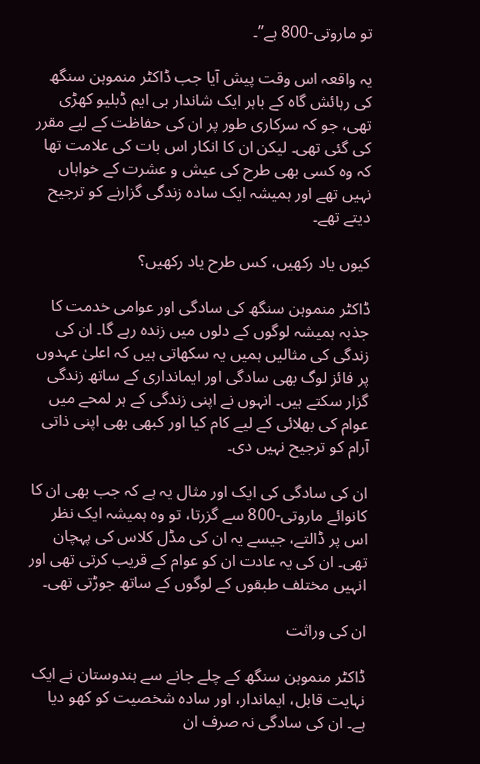تو ماروتی-800 ہے”۔

یہ واقعہ اس وقت پیش آیا جب ڈاکٹر منموہن سنگھ کی رہائش گاہ کے باہر ایک شاندار بی ایم ڈبلیو کھڑی تھی، جو کہ سرکاری طور پر ان کی حفاظت کے لیے مقرر کی گئی تھی۔ لیکن ان کا انکار اس بات کی علامت تھا کہ وہ کسی بھی طرح کی عیش و عشرت کے خواہاں نہیں تھے اور ہمیشہ ایک سادہ زندگی گزارنے کو ترجیح دیتے تھے۔

کیوں یاد رکھیں، کس طرح یاد رکھیں؟

ڈاکٹر منموہن سنگھ کی سادگی اور عوامی خدمت کا جذبہ ہمیشہ لوگوں کے دلوں میں زندہ رہے گا۔ ان کی زندگی کی مثالیں ہمیں یہ سکھاتی ہیں کہ اعلیٰ عہدوں پر فائز لوگ بھی سادگی اور ایمانداری کے ساتھ زندگی گزار سکتے ہیں۔ انہوں نے اپنی زندگی کے ہر لمحے میں عوام کی بھلائی کے لیے کام کیا اور کبھی بھی اپنی ذاتی آرام کو ترجیح نہیں دی۔

ان کی سادگی کی ایک اور مثال یہ ہے کہ جب بھی ان کا کانوائے ماروتی-800 سے گزرتا، تو وہ ہمیشہ ایک نظر اس پر ڈالتے، جیسے یہ ان کی مڈل کلاس کی پہچان تھی۔ ان کی یہ عادت ان کو عوام کے قریب کرتی تھی اور انہیں مختلف طبقوں کے لوگوں کے ساتھ جوڑتی تھی۔

ان کی وراثت

ڈاکٹر منموہن سنگھ کے چلے جانے سے ہندوستان نے ایک نہایت قابل، ایماندار، اور سادہ شخصیت کو کھو دیا ہے۔ ان کی سادگی نہ صرف ان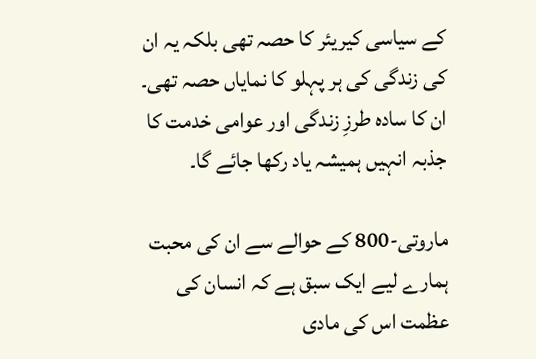کے سیاسی کیریئر کا حصہ تھی بلکہ یہ ان کی زندگی کی ہر پہلو کا نمایاں حصہ تھی۔ ان کا سادہ طرزِ زندگی اور عوامی خدمت کا جذبہ انہیں ہمیشہ یاد رکھا جائے گا۔

ماروتی-800 کے حوالے سے ان کی محبت ہمارے لیے ایک سبق ہے کہ انسان کی عظمت اس کی مادی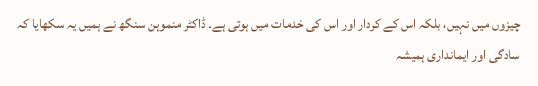چیزوں میں نہیں، بلکہ اس کے کردار اور اس کی خدمات میں ہوتی ہے۔ ڈاکٹر منموہن سنگھ نے ہمیں یہ سکھایا کہ سادگی اور ایمانداری ہمیشہ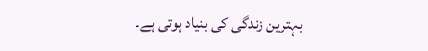بہترین زندگی کی بنیاد ہوتی ہے۔